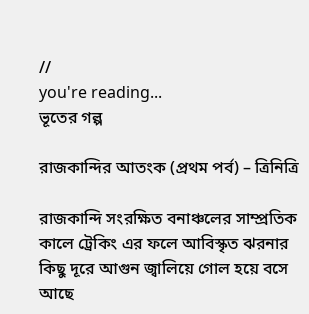//
you're reading...
ভূতের গল্প

রাজকান্দির আতংক (প্রথম পর্ব) – ত্রিনিত্রি

রাজকান্দি সংরক্ষিত বনাঞ্চলের সাম্প্রতিক কালে ট্রেকিং এর ফলে আবিস্কৃত ঝরনার কিছু দূরে আগুন জ্বালিয়ে গোল হয়ে বসে আছে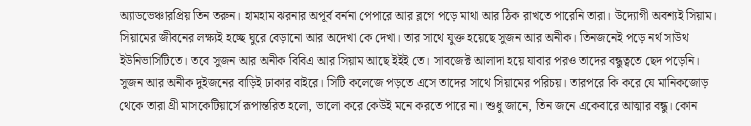অ্যাডভেঞ্চারপ্রিয় তিন তরুন। হামহাম ঝরনার অপূর্ব বর্ননা পেপারে আর ব্লগে পড়ে মাথা আর ঠিক রাখতে পারেনি তারা। উদ্যোগী অবশ্যই সিয়াম। সিয়ামের জীবনের লক্ষ্যই হচ্ছে ঘুরে বেড়ানো আর অদেখা কে দেখা। তার সাথে যুক্ত হয়েছে সুজন আর অনীক। তিনজনেই পড়ে নর্থ সাউথ ইউনিভার্সিটিতে। তবে সুজন আর অনীক বিবিএ আর সিয়াম আছে ইইই তে। সাবজেক্ট আলাদা হয়ে যাবার পরও তাদের বন্ধুত্বতে ছেদ পড়েনি। সুজন আর অনীক দুইজনের বাড়িই ঢাকার বাইরে। সিটি কলেজে পড়তে এসে তাদের সাথে সিয়ামের পরিচয়। তারপরে কি করে যে মানিকজোড় থেকে তারা থ্রী মাসকেটিয়ার্সে রূপান্তরিত হলো, ভালো করে কেউই মনে করতে পারে না। শুধু জানে, তিন জনে একেবারে আত্মার বন্ধু। কোন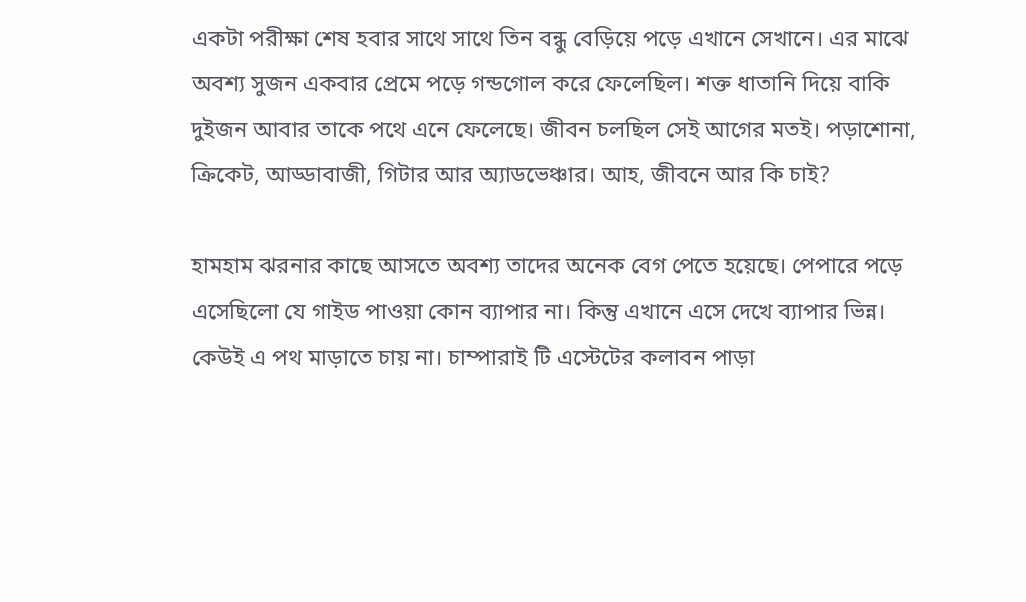একটা পরীক্ষা শেষ হবার সাথে সাথে তিন বন্ধু বেড়িয়ে পড়ে এখানে সেখানে। এর মাঝে অবশ্য সুজন একবার প্রেমে পড়ে গন্ডগোল করে ফেলেছিল। শক্ত ধাতানি দিয়ে বাকি দুইজন আবার তাকে পথে এনে ফেলেছে। জীবন চলছিল সেই আগের মতই। পড়াশোনা, ক্রিকেট, আড্ডাবাজী, গিটার আর অ্যাডভেঞ্চার। আহ, জীবনে আর কি চাই?

হামহাম ঝরনার কাছে আসতে অবশ্য তাদের অনেক বেগ পেতে হয়েছে। পেপারে পড়ে এসেছিলো যে গাইড পাওয়া কোন ব্যাপার না। কিন্তু এখানে এসে দেখে ব্যাপার ভিন্ন। কেউই এ পথ মাড়াতে চায় না। চাম্পারাই টি এস্টেটের কলাবন পাড়া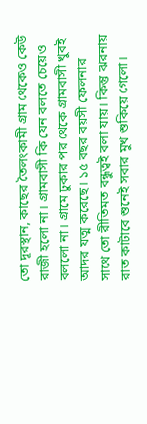তো দূরস্থান, কাছের তৈলংকামী গ্রাম থেকেও কেউ রাজী হলো না। গ্রামবাসী কি যেন বলতে চেয়েও বললো না। গ্রামে ঢুকার পর থেকে গ্রামবাসী খুবই আদর যত্ম করেছে। ১৫ বছর বয়সী ফেলনার সাথে তো রীতিমত বন্ধুত্বই বলা যায়। কিন্তু ঝরনায় রাত কাটাবে শুনেই সবার মুখ শুকিয়ে গেলো।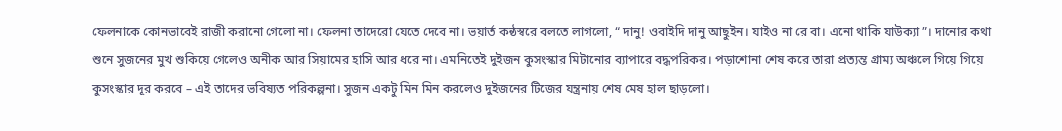ফেলনাকে কোনভাবেই রাজী করানো গেলো না। ফেলনা তাদেরো যেতে দেবে না। ভয়ার্ত কন্ঠস্বরে বলতে লাগলো, “ দানু! ওবাইদি দানু আছুইন। যাইও না রে বা। এনো থাকি যাউক্যা”। দানোর কথা শুনে সুজনের মুখ শুকিয়ে গেলেও অনীক আর সিয়ামের হাসি আর ধরে না। এমনিতেই দুইজন কুসংস্কার মিটানোর ব্যাপারে বদ্ধপরিকর। পড়াশোনা শেষ করে তারা প্রত্যন্ত গ্রাম্য অঞ্চলে গিয়ে গিয়ে কুসংস্কার দূর করবে – এই তাদের ভবিষ্যত পরিকল্পনা। সুজন একটু মিন মিন করলেও দুইজনের টিজের যন্ত্রনায় শেষ মেষ হাল ছাড়লো।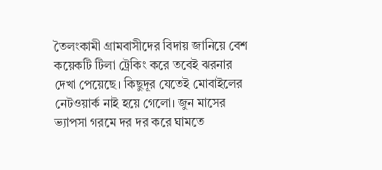তৈলংকামী গ্রামবাসীদের বিদায় জানিয়ে বেশ কয়েকটি টিলা ট্রেকিং করে তবেই ঝরনার দেখা পেয়েছে। কিছুদূর যেতেই মোবাইলের নেটওয়ার্ক নাই হয়ে গেলো। জুন মাসের ভ্যাপসা গরমে দর দর করে ঘামতে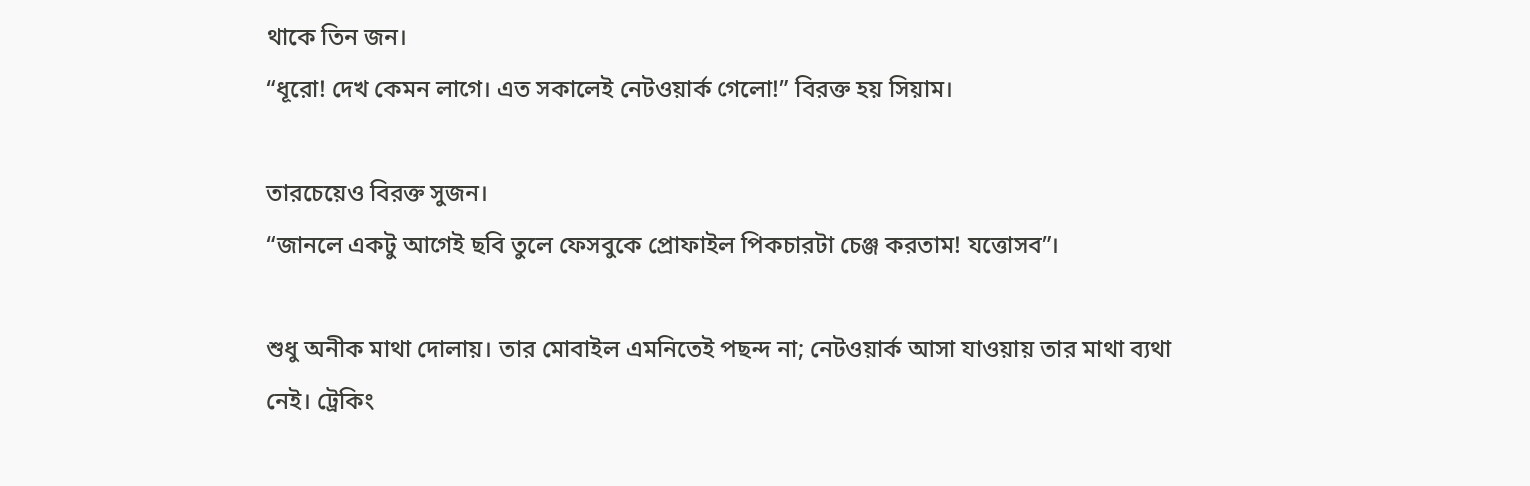থাকে তিন জন।
“ধূরো! দেখ কেমন লাগে। এত সকালেই নেটওয়ার্ক গেলো!” বিরক্ত হয় সিয়াম।

তারচেয়েও বিরক্ত সুজন।
“জানলে একটু আগেই ছবি তুলে ফেসবুকে প্রোফাইল পিকচারটা চেঞ্জ করতাম! যত্তোসব”।

শুধু অনীক মাথা দোলায়। তার মোবাইল এমনিতেই পছন্দ না; নেটওয়ার্ক আসা যাওয়ায় তার মাথা ব্যথা নেই। ট্রেকিং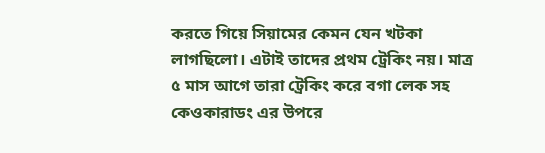করতে গিয়ে সিয়ামের কেমন যেন খটকা লাগছিলো। এটাই তাদের প্রথম ট্রেকিং নয়। মাত্র ৫ মাস আগে তারা ট্রেকিং করে বগা লেক সহ কেওকারাডং এর উপরে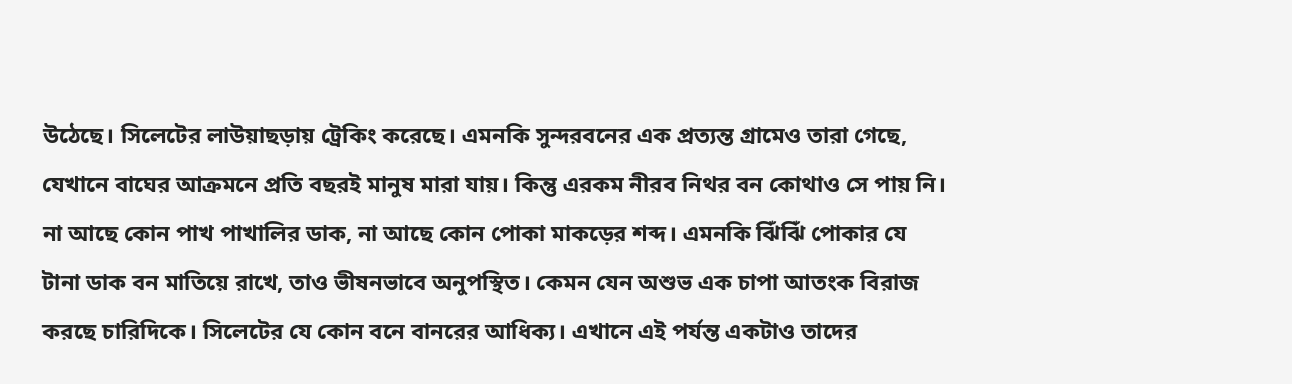উঠেছে। সিলেটের লাউয়াছড়ায় ট্রেকিং করেছে। এমনকি সুন্দরবনের এক প্রত্যন্ত গ্রামেও তারা গেছে, যেখানে বাঘের আক্রমনে প্রতি বছরই মানুষ মারা যায়। কিন্তু এরকম নীরব নিথর বন কোথাও সে পায় নি। না আছে কোন পাখ পাখালির ডাক, না আছে কোন পোকা মাকড়ের শব্দ। এমনকি ঝিঁঝিঁ পোকার যে টানা ডাক বন মাতিয়ে রাখে, তাও ভীষনভাবে অনুপস্থিত। কেমন যেন অশুভ এক চাপা আতংক বিরাজ করছে চারিদিকে। সিলেটের যে কোন বনে বানরের আধিক্য। এখানে এই পর্যন্ত একটাও তাদের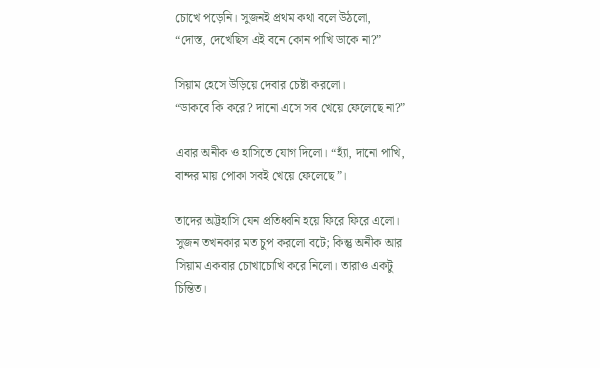চোখে পড়েনি। সুজনই প্রথম কথা বলে উঠলো,
“দোস্ত, দেখেছিস এই বনে কোন পাখি ডাকে না?”

সিয়াম হেসে উড়িয়ে দেবার চেষ্টা করলো।
“ডাকবে কি করে? দানো এসে সব খেয়ে ফেলেছে না?”

এবার অনীক ও হাসিতে যোগ দিলো। “হ্যাঁ, দানো পাখি, বান্দর মায় পোকা সবই খেয়ে ফেলেছে”।

তাদের অট্টহাসি যেন প্রতিধ্বনি হয়ে ফিরে ফিরে এলো। সুজন তখনকার মত চুপ করলো বটে; কিন্তু অনীক আর সিয়াম একবার চোখাচোখি করে নিলো। তারাও একটু চিন্তিত।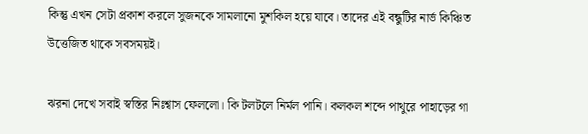কিন্তু এখন সেটা প্রকাশ করলে সুজনকে সামলানো মুশকিল হয়ে যাবে। তাদের এই বন্ধুটির নার্ভ কিঞ্চিত উত্তেজিত থাকে সবসময়ই।

ঝরনা দেখে সবাই স্বস্তির নিঃশ্বাস ফেললো। কি টলটলে নির্মল পানি। কলকল শব্দে পাথুরে পাহাড়ের গা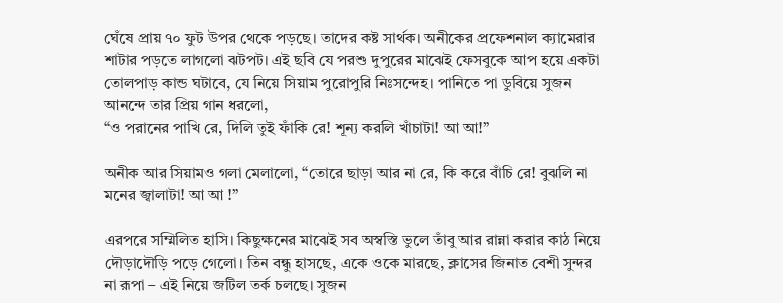ঘেঁষে প্রায় ৭০ ফুট উপর থেকে পড়ছে। তাদের কষ্ট সার্থক। অনীকের প্রফেশনাল ক্যামেরার শাটার পড়তে লাগলো ঝটপট। এই ছবি যে পরশু দুপুরের মাঝেই ফেসবুকে আপ হয়ে একটা তোলপাড় কান্ড ঘটাবে, যে নিয়ে সিয়াম পুরোপুরি নিঃসন্দেহ। পানিতে পা ডুবিয়ে সুজন আনন্দে তার প্রিয় গান ধরলো,
“ও পরানের পাখি রে, দিলি তুই ফাঁকি রে! শূন্য করলি খাঁচাটা! আ আ!”

অনীক আর সিয়ামও গলা মেলালো, “তোরে ছাড়া আর না রে, কি করে বাঁচি রে! বুঝলি না মনের জ্বালাটা! আ আ !”

এরপরে সম্মিলিত হাসি। কিছুক্ষনের মাঝেই সব অস্বস্তি ভুলে তাঁবু আর রান্না করার কাঠ নিয়ে দৌড়াদৌড়ি পড়ে গেলো। তিন বন্ধু হাসছে, একে ওকে মারছে, ক্লাসের জিনাত বেশী সুন্দর না রূপা – এই নিয়ে জটিল তর্ক চলছে। সুজন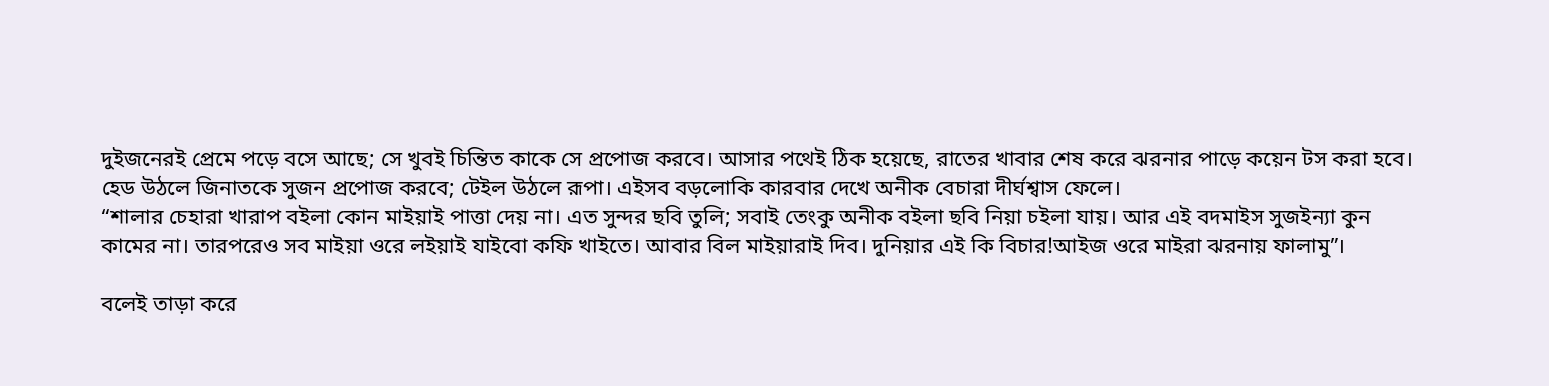দুইজনেরই প্রেমে পড়ে বসে আছে; সে খুবই চিন্তিত কাকে সে প্রপোজ করবে। আসার পথেই ঠিক হয়েছে, রাতের খাবার শেষ করে ঝরনার পাড়ে কয়েন টস করা হবে। হেড উঠলে জিনাতকে সুজন প্রপোজ করবে; টেইল উঠলে রূপা। এইসব বড়লোকি কারবার দেখে অনীক বেচারা দীর্ঘশ্বাস ফেলে।
“শালার চেহারা খারাপ বইলা কোন মাইয়াই পাত্তা দেয় না। এত সুন্দর ছবি তুলি; সবাই তেংকু অনীক বইলা ছবি নিয়া চইলা যায়। আর এই বদমাইস সুজইন্যা কুন কামের না। তারপরেও সব মাইয়া ওরে লইয়াই যাইবো কফি খাইতে। আবার বিল মাইয়ারাই দিব। দুনিয়ার এই কি বিচার!আইজ ওরে মাইরা ঝরনায় ফালামু”।

বলেই তাড়া করে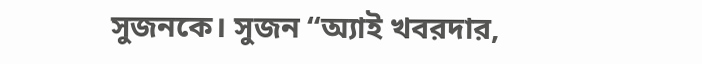সুজনকে। সুজন “অ্যাই খবরদার,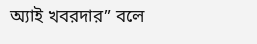অ্যাই খবরদার” বলে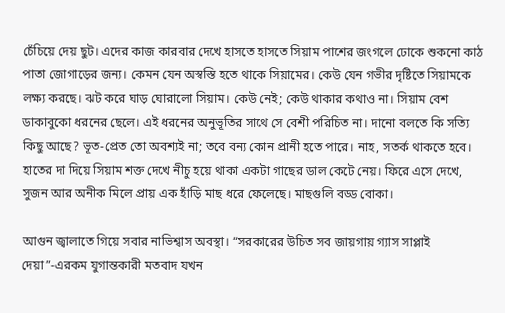চেঁচিয়ে দেয় ছুট। এদের কাজ কারবার দেখে হাসতে হাসতে সিয়াম পাশের জংগলে ঢোকে শুকনো কাঠ পাতা জোগাড়ের জন্য। কেমন যেন অস্বস্তি হতে থাকে সিয়ামের। কেউ যেন গভীর দৃষ্টিতে সিয়ামকে লক্ষ্য করছে। ঝট করে ঘাড় ঘোরালো সিয়াম। কেউ নেই; কেউ থাকার কথাও না। সিয়াম বেশ ডাকাবুকো ধরনের ছেলে। এই ধরনের অনুভূতির সাথে সে বেশী পরিচিত না। দানো বলতে কি সত্যি কিছু আছে? ভূত-প্রেত তো অবশ্যই না; তবে বন্য কোন প্রানী হতে পারে। নাহ, সতর্ক থাকতে হবে। হাতের দা দিয়ে সিয়াম শক্ত দেখে নীচু হয়ে থাকা একটা গাছের ডাল কেটে নেয়। ফিরে এসে দেখে, সুজন আর অনীক মিলে প্রায় এক হাঁড়ি মাছ ধরে ফেলেছে। মাছগুলি বড্ড বোকা।

আগুন জ্বালাতে গিয়ে সবার নাভিশ্বাস অবস্থা। “সরকারের উচিত সব জায়গায় গ্যাস সাপ্লাই দেয়া”-এরকম যুগান্তকারী মতবাদ যখন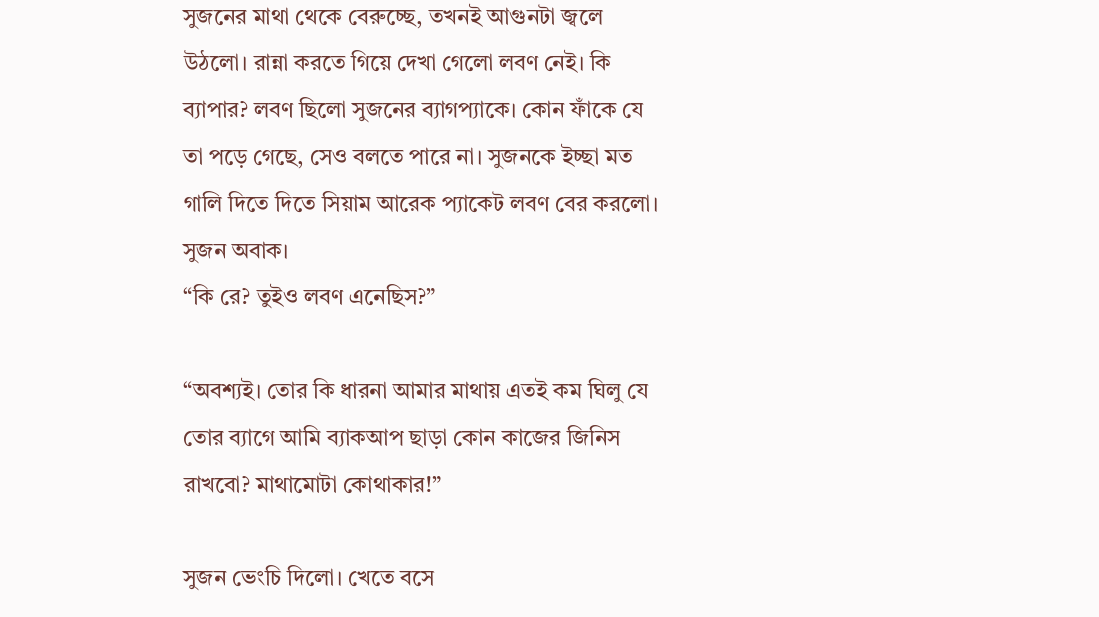সুজনের মাথা থেকে বেরুচ্ছে, তখনই আগুনটা জ্বলে উঠলো। রান্না করতে গিয়ে দেখা গেলো লবণ নেই। কি ব্যাপার? লবণ ছিলো সুজনের ব্যাগপ্যাকে। কোন ফাঁকে যে তা পড়ে গেছে, সেও বলতে পারে না। সুজনকে ইচ্ছা মত গালি দিতে দিতে সিয়াম আরেক প্যাকেট লবণ বের করলো। সুজন অবাক।
“কি রে? তুইও লবণ এনেছিস?”

“অবশ্যই। তোর কি ধারনা আমার মাথায় এতই কম ঘিলু যে তোর ব্যাগে আমি ব্যাকআপ ছাড়া কোন কাজের জিনিস রাখবো? মাথামোটা কোথাকার!”

সুজন ভেংচি দিলো। খেতে বসে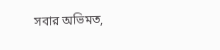সবার অভিমত,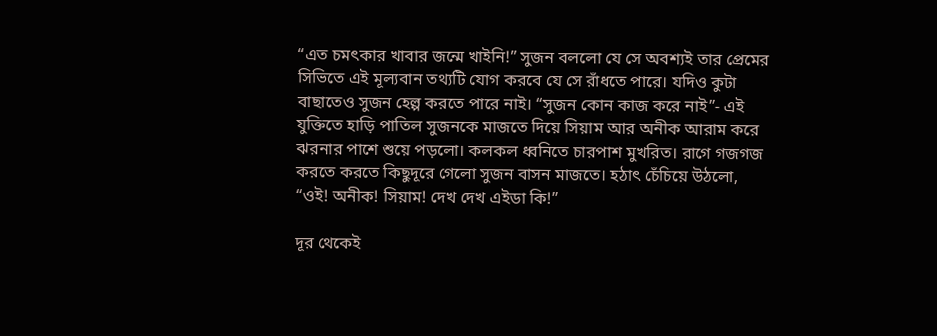“এত চমৎকার খাবার জন্মে খাইনি!” সুজন বললো যে সে অবশ্যই তার প্রেমের সিভিতে এই মূল্যবান তথ্যটি যোগ করবে যে সে রাঁধতে পারে। যদিও কুটা বাছাতেও সুজন হেল্প করতে পারে নাই। “সুজন কোন কাজ করে নাই”- এই যুক্তিতে হাড়ি পাতিল সুজনকে মাজতে দিয়ে সিয়াম আর অনীক আরাম করে ঝরনার পাশে শুয়ে পড়লো। কলকল ধ্বনিতে চারপাশ মুখরিত। রাগে গজগজ করতে করতে কিছুদূরে গেলো সুজন বাসন মাজতে। হঠাৎ চেঁচিয়ে উঠলো,
“ওই! অনীক! সিয়াম! দেখ দেখ এইডা কি!”

দূর থেকেই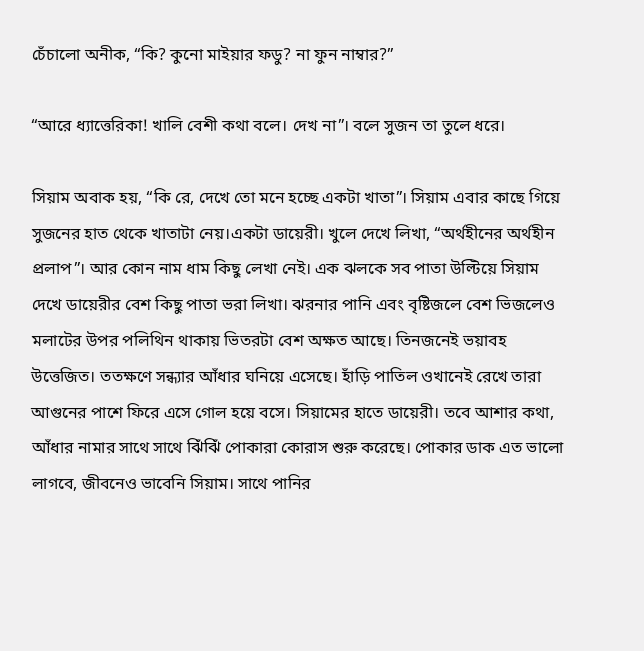চেঁচালো অনীক, “কি? কুনো মাইয়ার ফডু? না ফুন নাম্বার?”

“আরে ধ্যাত্তেরিকা! খালি বেশী কথা বলে। দেখ না”। বলে সুজন তা তুলে ধরে।

সিয়াম অবাক হয়, “কি রে, দেখে তো মনে হচ্ছে একটা খাতা”। সিয়াম এবার কাছে গিয়ে সুজনের হাত থেকে খাতাটা নেয়।একটা ডায়েরী। খুলে দেখে লিখা, “অর্থহীনের অর্থহীন প্রলাপ”। আর কোন নাম ধাম কিছু লেখা নেই। এক ঝলকে সব পাতা উল্টিয়ে সিয়াম দেখে ডায়েরীর বেশ কিছু পাতা ভরা লিখা। ঝরনার পানি এবং বৃষ্টিজলে বেশ ভিজলেও মলাটের উপর পলিথিন থাকায় ভিতরটা বেশ অক্ষত আছে। তিনজনেই ভয়াবহ উত্তেজিত। ততক্ষণে সন্ধ্যার আঁধার ঘনিয়ে এসেছে। হাঁড়ি পাতিল ওখানেই রেখে তারা আগুনের পাশে ফিরে এসে গোল হয়ে বসে। সিয়ামের হাতে ডায়েরী। তবে আশার কথা, আঁধার নামার সাথে সাথে ঝিঁঝিঁ পোকারা কোরাস শুরু করেছে। পোকার ডাক এত ভালো লাগবে, জীবনেও ভাবেনি সিয়াম। সাথে পানির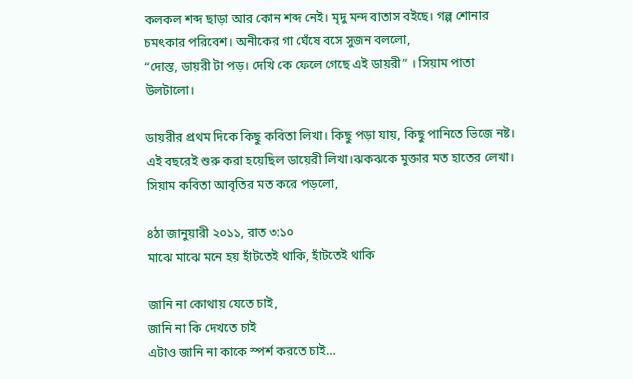কলকল শব্দ ছাড়া আর কোন শব্দ নেই। মৃদু মন্দ বাতাস বইছে। গল্প শোনার চমৎকার পরিবেশ। অনীকের গা ঘেঁষে বসে সুজন বললো,
“দোস্ত, ডায়রী টা পড়। দেখি কে ফেলে গেছে এই ডায়রী” । সিয়াম পাতা উলটালো।

ডায়রীর প্রথম দিকে কিছু কবিতা লিখা। কিছু পড়া যায়, কিছু পানিতে ভিজে নষ্ট। এই বছরেই শুরু করা হয়েছিল ডায়েরী লিখা।ঝকঝকে মুক্তার মত হাতের লেখা। সিয়াম কবিতা আবৃতির মত করে পড়লো,

৪ঠা জানুয়ারী ২০১১, রাত ৩:১০
মাঝে মাঝে মনে হয় হাঁটতেই থাকি, হাঁটতেই থাকি

জানি না কোথায় যেতে চাই,
জানি না কি দেখতে চাই
এটাও জানি না কাকে স্পর্শ করতে চাই…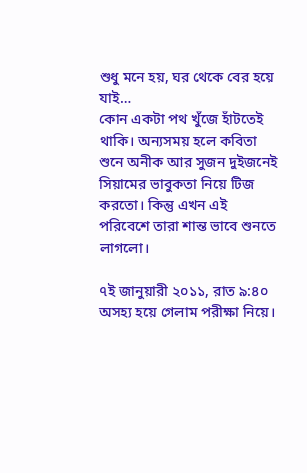শুধু মনে হয়, ঘর থেকে বের হয়ে যাই…
কোন একটা পথ খুঁজে হাঁটতেই থাকি। অন্যসময় হলে কবিতা শুনে অনীক আর সুজন দুইজনেই সিয়ামের ভাবুকতা নিয়ে টিজ করতো। কিন্তু এখন এই পরিবেশে তারা শান্ত ভাবে শুনতে লাগলো।

৭ই জানুয়ারী ২০১১, রাত ৯:৪০
অসহ্য হয়ে গেলাম পরীক্ষা নিয়ে।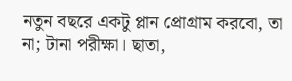নতুন বছরে একটু প্লান প্রোগ্রাম করবো, তা না; টানা পরীক্ষা। ছাতা,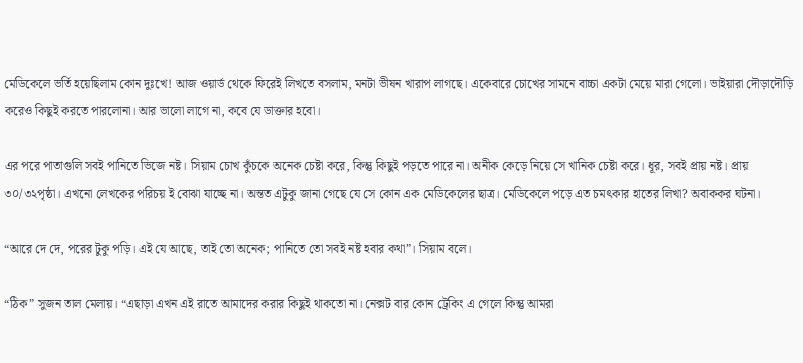মেডিকেলে ভর্তি হয়েছিলাম কোন দুঃখে! আজ ওয়ার্ড থেকে ফিরেই লিখতে বসলাম, মনটা ভীষন খারাপ লাগছে। একেবারে চোখের সামনে বাচ্চা একটা মেয়ে মারা গেলো। ভাইয়ারা দৌড়াদৌড়ি করেও কিছুই করতে পারলোনা। আর ভালো লাগে না, কবে যে ডাক্তার হবো।

এর পরে পাতাগুলি সবই পানিতে ভিজে নষ্ট। সিয়াম চোখ কুঁচকে অনেক চেষ্টা করে, কিন্তু কিছুই পড়তে পারে না। অনীক কেড়ে নিয়ে সে খানিক চেষ্টা করে। ধূর, সবই প্রায় নষ্ট। প্রায় ৩০/৩২পৃষ্ঠা। এখনো লেখকের পরিচয় ই বোঝা যাচ্ছে না। অন্তত এটুকু জানা গেছে যে সে কোন এক মেডিকেলের ছাত্র। মেডিকেলে পড়ে এত চমৎকার হাতের লিখা? অবাককর ঘটনা।

“আরে দে দে, পরের টুকু পড়ি। এই যে আছে, তাই তো অনেক; পানিতে তো সবই নষ্ট হবার কথা”। সিয়াম বলে।

“ঠিক” সুজন তাল মেলায়। “এছাড়া এখন এই রাতে আমাদের করার কিছুই থাকতো না। নেক্সট বার কোন ট্রেকিং এ গেলে কিন্তু আমরা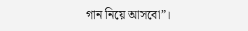গান নিয়ে আসবো”।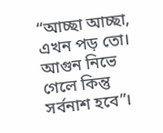“আচ্ছা আচ্ছা, এখন পড় তো। আগুন নিভে গেলে কিন্তু সর্বনাশ হবে”।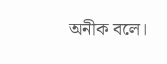অনীক বলে।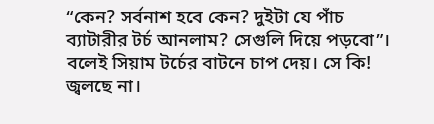“কেন? সর্বনাশ হবে কেন? দুইটা যে পাঁচ ব্যাটারীর টর্চ আনলাম? সেগুলি দিয়ে পড়বো”। বলেই সিয়াম টর্চের বাটনে চাপ দেয়। সে কি! জ্বলছে না।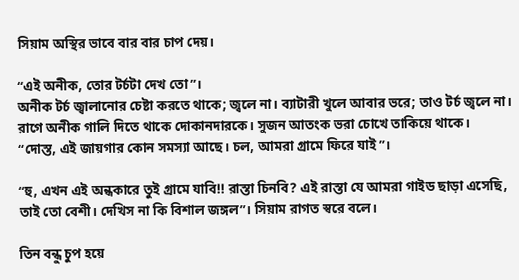সিয়াম অস্থির ভাবে বার বার চাপ দেয়।

“এই অনীক, তোর টর্চটা দেখ তো”।
অনীক টর্চ জ্বালানোর চেষ্টা করতে থাকে; জ্বলে না। ব্যাটারী খুলে আবার ভরে; তাও টর্চ জ্বলে না। রাগে অনীক গালি দিতে থাকে দোকানদারকে। সুজন আতংক ভরা চোখে তাকিয়ে থাকে।
“দোস্ত, এই জায়গার কোন সমস্যা আছে। চল, আমরা গ্রামে ফিরে যাই”।

“হু, এখন এই অন্ধকারে তুই গ্রামে যাবি!! রাস্তা চিনবি? এই রাস্তা যে আমরা গাইড ছাড়া এসেছি, তাই তো বেশী। দেখিস না কি বিশাল জঙ্গল”। সিয়াম রাগত স্বরে বলে।

তিন বন্ধু চুপ হয়ে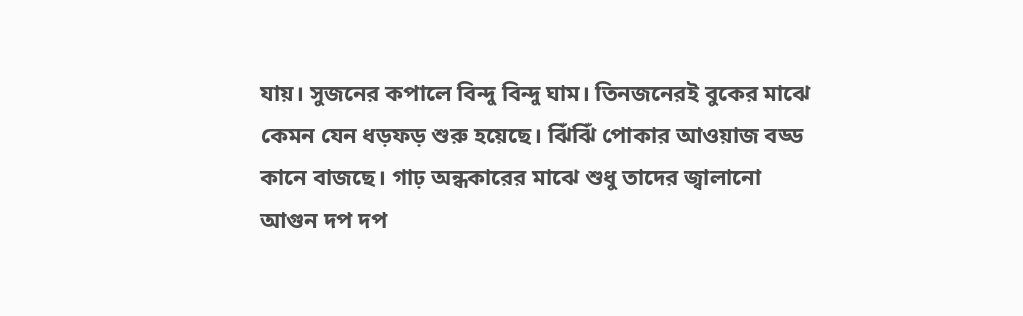যায়। সুজনের কপালে বিন্দু বিন্দু ঘাম। তিনজনেরই বুকের মাঝে কেমন যেন ধড়ফড় শুরু হয়েছে। ঝিঁঝিঁ পোকার আওয়াজ বড্ড কানে বাজছে। গাঢ় অন্ধকারের মাঝে শুধু তাদের জ্বালানো আগুন দপ দপ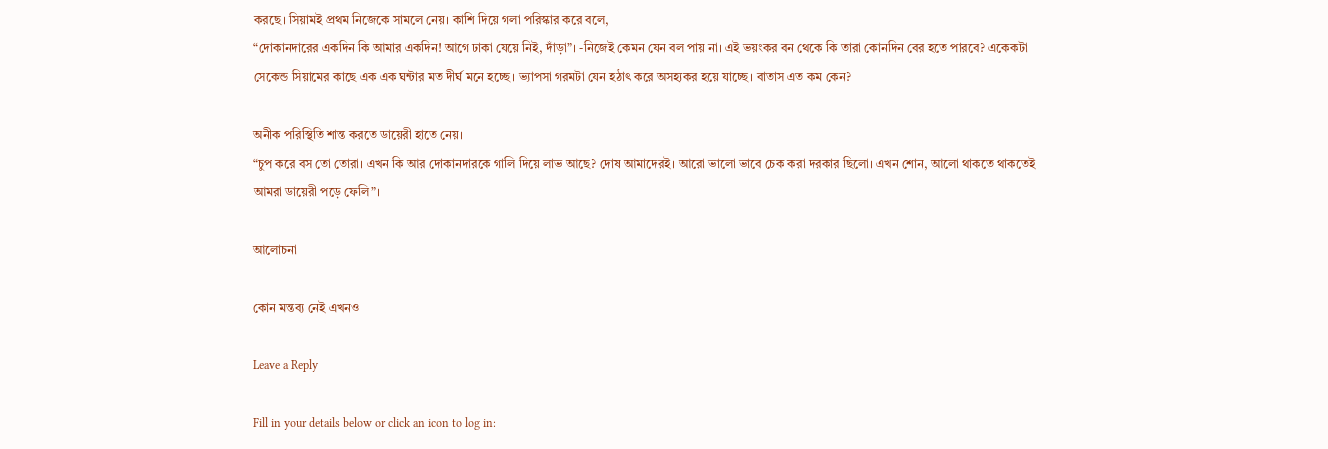করছে। সিয়ামই প্রথম নিজেকে সামলে নেয়। কাশি দিয়ে গলা পরিস্কার করে বলে,
“দোকানদারের একদিন কি আমার একদিন! আগে ঢাকা যেয়ে নিই, দাঁড়া”। -নিজেই কেমন যেন বল পায় না। এই ভয়ংকর বন থেকে কি তারা কোনদিন বের হতে পারবে? একেকটা সেকেন্ড সিয়ামের কাছে এক এক ঘন্টার মত দীর্ঘ মনে হচ্ছে। ভ্যাপসা গরমটা যেন হঠাৎ করে অসহ্যকর হয়ে যাচ্ছে। বাতাস এত কম কেন?

অনীক পরিস্থিতি শান্ত করতে ডায়েরী হাতে নেয়।
“চুপ করে বস তো তোরা। এখন কি আর দোকানদারকে গালি দিয়ে লাভ আছে? দোষ আমাদেরই। আরো ভালো ভাবে চেক করা দরকার ছিলো। এখন শোন, আলো থাকতে থাকতেই আমরা ডায়েরী পড়ে ফেলি”।

আলোচনা

কোন মন্তব্য নেই এখনও

Leave a Reply

Fill in your details below or click an icon to log in: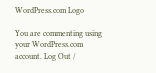WordPress.com Logo

You are commenting using your WordPress.com account. Log Out /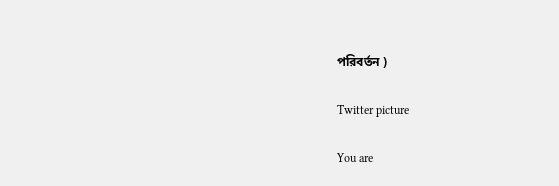পরিবর্তন )

Twitter picture

You are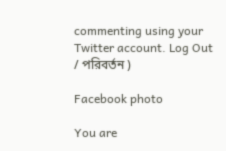commenting using your Twitter account. Log Out / পরিবর্তন )

Facebook photo

You are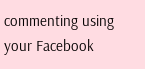commenting using your Facebook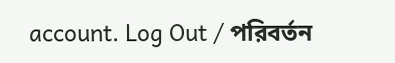account. Log Out / পরিবর্তন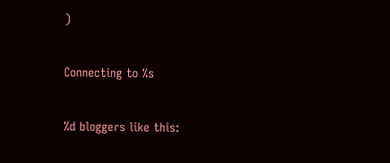)

Connecting to %s

%d bloggers like this: